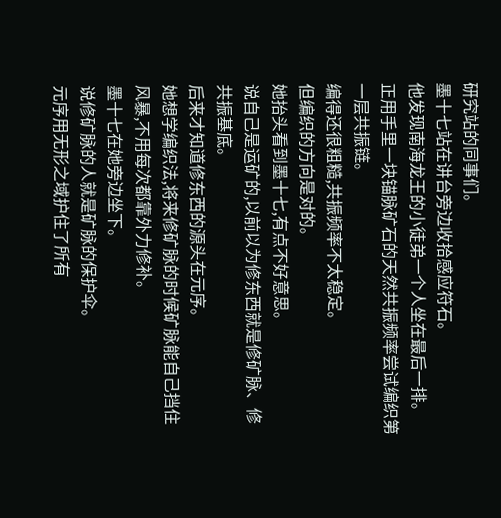研究站的同事们。
墨十七站在讲台旁边收拾感应符石。
他发现南海龙王的小徒弟一个人坐在最后一排。
正用手里一块锚脉矿石的天然共振频率尝试编织第一层共振链。
编得还很粗糙,共振频率不太稳定。
但编织的方向是对的。
她抬头看到墨十七,有点不好意思。
说自己是运矿的,以前以为修东西就是修矿脉、修共振基底。
后来才知道修东西的源头在元序。
她想学编织法,将来修矿脉的时候矿脉能自己挡住风暴,不用每次都靠外力修补。
墨十七在她旁边坐下。
说修矿脉的人就是矿脉的保护伞。
元序用无形之域护住了所有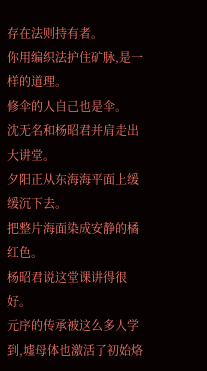存在法则持有者。
你用编织法护住矿脉,是一样的道理。
修伞的人自己也是伞。
沈无名和杨昭君并肩走出大讲堂。
夕阳正从东海海平面上缓缓沉下去。
把整片海面染成安静的橘红色。
杨昭君说这堂课讲得很好。
元序的传承被这么多人学到,墟母体也激活了初始烙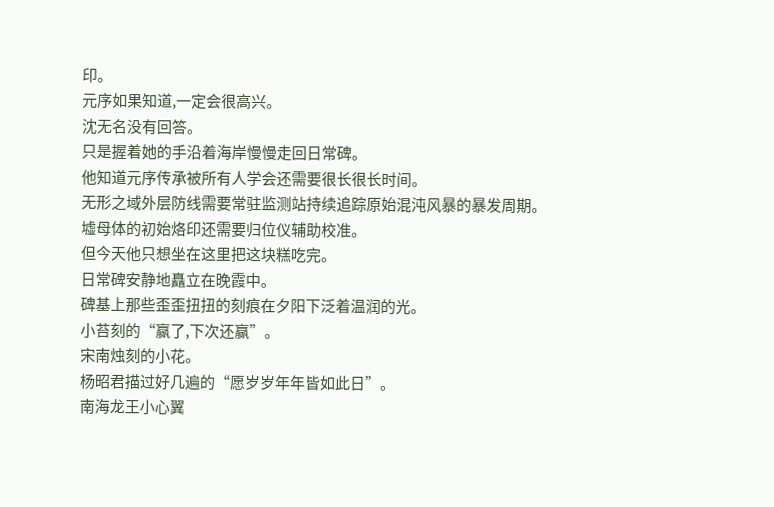印。
元序如果知道,一定会很高兴。
沈无名没有回答。
只是握着她的手沿着海岸慢慢走回日常碑。
他知道元序传承被所有人学会还需要很长很长时间。
无形之域外层防线需要常驻监测站持续追踪原始混沌风暴的暴发周期。
墟母体的初始烙印还需要归位仪辅助校准。
但今天他只想坐在这里把这块糕吃完。
日常碑安静地矗立在晚霞中。
碑基上那些歪歪扭扭的刻痕在夕阳下泛着温润的光。
小苔刻的“赢了,下次还赢”。
宋南烛刻的小花。
杨昭君描过好几遍的“愿岁岁年年皆如此日”。
南海龙王小心翼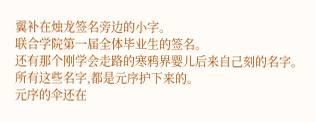翼补在烛龙签名旁边的小字。
联合学院第一届全体毕业生的签名。
还有那个刚学会走路的寒鸦界婴儿后来自己刻的名字。
所有这些名字,都是元序护下来的。
元序的伞还在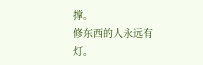撑。
修东西的人永远有灯。